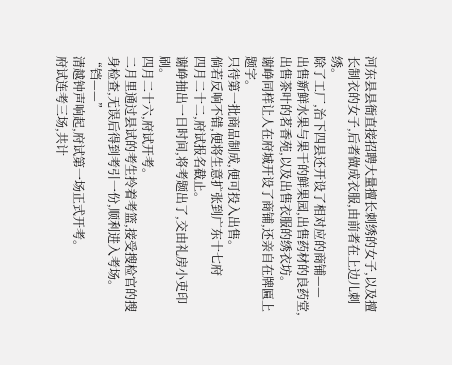河东县县衙直接招聘大量擅长刺绣的女子,以及擅长制衣的女子,后者做成衣服,由前者在上边儿刺绣。
除了工厂,治下四县还开设了相对应的商铺——
出售新鲜水果与果干的鲜果园,出售药材的良药堂,出售茶叶的茗香苑,以及出售衣服的绣衣坊。
谢峥同样让人在府城开设了商铺,还亲自在牌匾上题字。
只待第一批商品制成,便可投入出售。
倘若反响不错,便将生意扩张到广东十七府
四月二十二,府试报名截止。
谢峥抽出一日时间,将考题出了,交由礼房小吏印刷。
四月二十六,府试开考。
二月里通过县试的考生拎着考篮,接受搜检官的搜身检查,无误后得到考引一份,顺利进入考场。
“铛——”
清越钟声响起,府试第一场正式开考。
府试连考三场,共计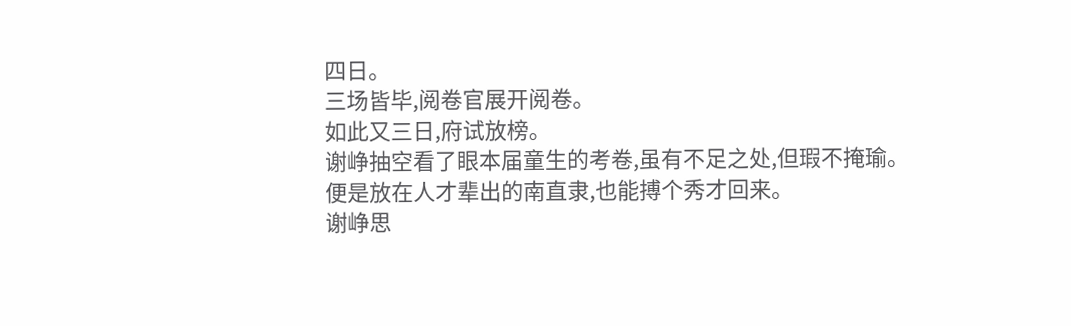四日。
三场皆毕,阅卷官展开阅卷。
如此又三日,府试放榜。
谢峥抽空看了眼本届童生的考卷,虽有不足之处,但瑕不掩瑜。
便是放在人才辈出的南直隶,也能搏个秀才回来。
谢峥思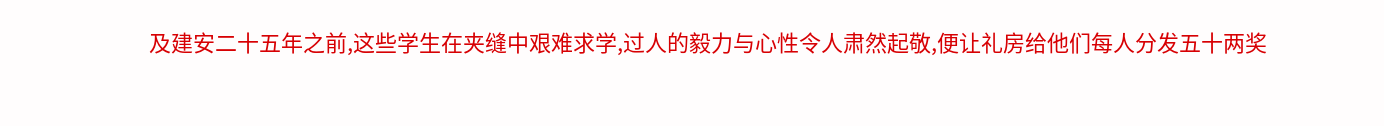及建安二十五年之前,这些学生在夹缝中艰难求学,过人的毅力与心性令人肃然起敬,便让礼房给他们每人分发五十两奖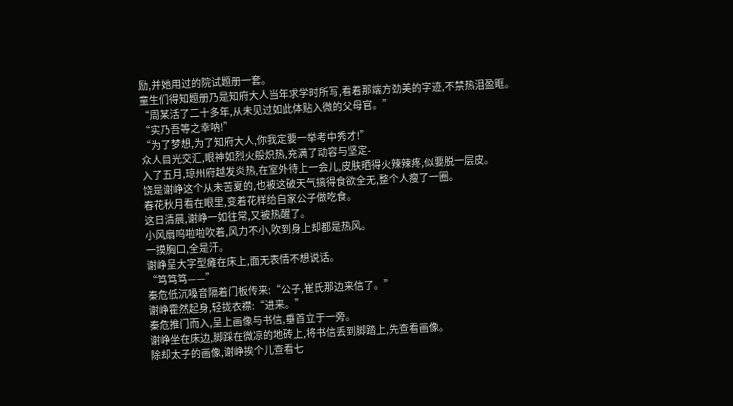励,并她用过的院试题册一套。
童生们得知题册乃是知府大人当年求学时所写,看着那端方劲美的字迹,不禁热泪盈眶。
“周某活了二十多年,从未见过如此体贴入微的父母官。”
“实乃吾等之幸呐!”
“为了梦想,为了知府大人,你我定要一举考中秀才!”
众人目光交汇,眼神如烈火般炽热,充满了动容与坚定-
入了五月,琼州府越发炎热,在室外待上一会儿,皮肤晒得火辣辣疼,似要脱一层皮。
饶是谢峥这个从未苦夏的,也被这破天气搞得食欲全无,整个人瘦了一圈。
春花秋月看在眼里,变着花样给自家公子做吃食。
这日清晨,谢峥一如往常,又被热醒了。
小风扇呜啦啦吹着,风力不小,吹到身上却都是热风。
一摸胸口,全是汗。
谢峥呈大字型瘫在床上,面无表情不想说话。
“笃笃笃——”
秦危低沉嗓音隔着门板传来:“公子,崔氏那边来信了。”
谢峥霍然起身,轻拢衣襟:“进来。”
秦危推门而入,呈上画像与书信,垂首立于一旁。
谢峥坐在床边,脚踩在微凉的地砖上,将书信丢到脚踏上,先查看画像。
除却太子的画像,谢峥挨个儿查看七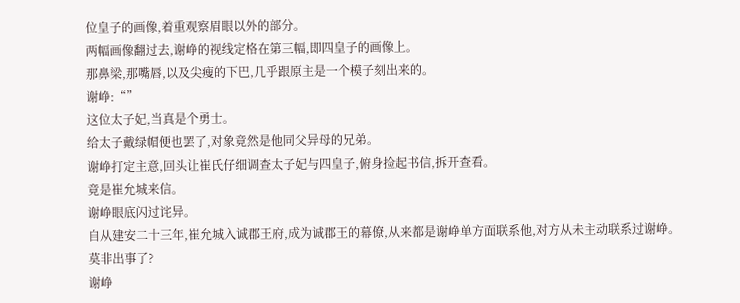位皇子的画像,着重观察眉眼以外的部分。
两幅画像翻过去,谢峥的视线定格在第三幅,即四皇子的画像上。
那鼻梁,那嘴唇,以及尖瘦的下巴,几乎跟原主是一个模子刻出来的。
谢峥:“”
这位太子妃,当真是个勇士。
给太子戴绿帽便也罢了,对象竟然是他同父异母的兄弟。
谢峥打定主意,回头让崔氏仔细调查太子妃与四皇子,俯身捡起书信,拆开查看。
竟是崔允城来信。
谢峥眼底闪过诧异。
自从建安二十三年,崔允城入诚郡王府,成为诚郡王的幕僚,从来都是谢峥单方面联系他,对方从未主动联系过谢峥。
莫非出事了?
谢峥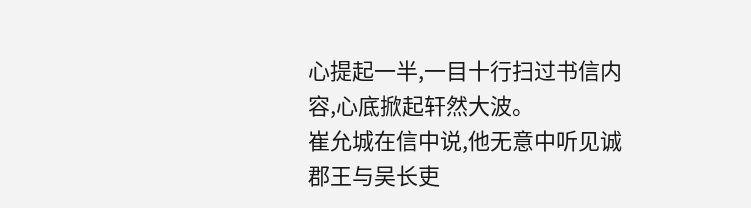心提起一半,一目十行扫过书信内容,心底掀起轩然大波。
崔允城在信中说,他无意中听见诚郡王与吴长吏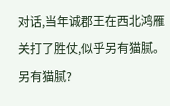对话,当年诚郡王在西北鸿雁关打了胜仗,似乎另有猫腻。
另有猫腻?